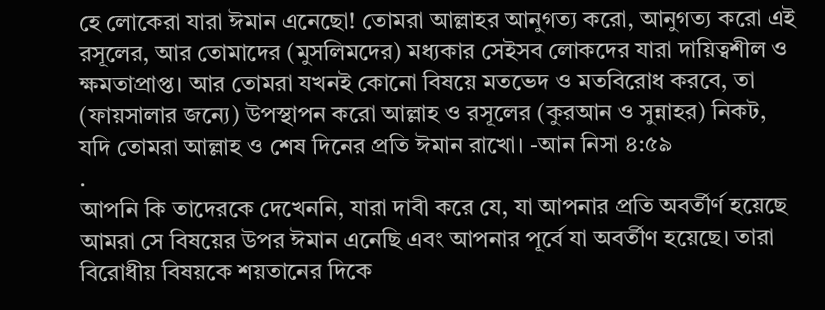হে লোকেরা যারা ঈমান এনেছো! তোমরা আল্লাহর আনুগত্য করো, আনুগত্য করো এই রসূলের, আর তোমাদের (মুসলিমদের) মধ্যকার সেইসব লোকদের যারা দায়িত্বশীল ও ক্ষমতাপ্রাপ্ত। আর তোমরা যখনই কোনো বিষয়ে মতভেদ ও মতবিরোধ করবে, তা (ফায়সালার জন্যে) উপস্থাপন করো আল্লাহ ও রসূলের (কুরআন ও সুন্নাহর) নিকট, যদি তোমরা আল্লাহ ও শেষ দিনের প্রতি ঈমান রাখো। -আন নিসা ৪:৫৯
.
আপনি কি তাদেরকে দেখেননি, যারা দাবী করে যে, যা আপনার প্রতি অবর্তীর্ণ হয়েছে আমরা সে বিষয়ের উপর ঈমান এনেছি এবং আপনার পূর্বে যা অবর্তীণ হয়েছে। তারা বিরোধীয় বিষয়কে শয়তানের দিকে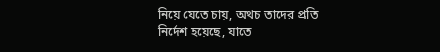নিয়ে যেতে চায়, অথচ তাদের প্রতি নির্দেশ হয়েছে, যাতে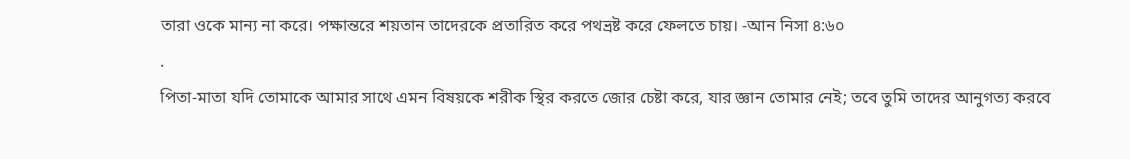তারা ওকে মান্য না করে। পক্ষান্তরে শয়তান তাদেরকে প্রতারিত করে পথভ্রষ্ট করে ফেলতে চায়। -আন নিসা ৪:৬০
.
পিতা-মাতা যদি তোমাকে আমার সাথে এমন বিষয়কে শরীক স্থির করতে জোর চেষ্টা করে, যার জ্ঞান তোমার নেই; তবে তুমি তাদের আনুগত্য করবে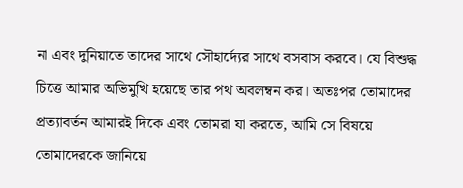না এবং দুনিয়াতে তাদের সাথে সৌহার্দ্যের সাথে বসবাস করবে। যে বিশুদ্ধ চিত্তে আমার অভিমুখি হয়েছে তার পথ অবলম্বন কর। অতঃপর তোমাদের প্রত্যাবর্তন আমারই দিকে এবং তোমরা যা করতে, আমি সে বিষয়ে তোমাদেরকে জানিয়ে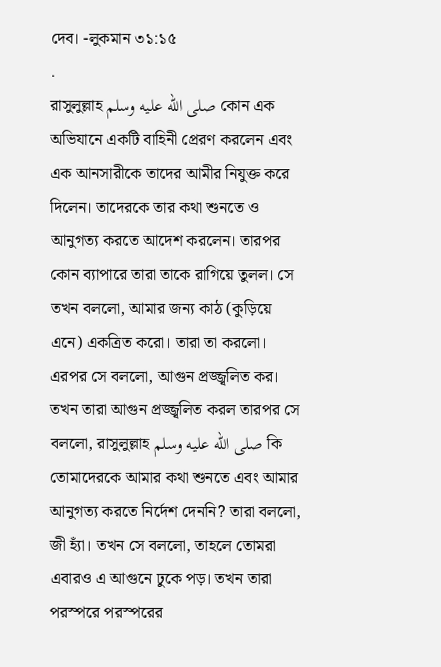দেব। -লুকমান ৩১:১৫
.
রাসুলুল্লাহ صلى الله عليه وسلم কোন এক অভিযানে একটি বাহিনী প্রেরণ করলেন এবং এক আনসারীকে তাদের আমীর নিযুক্ত করে দিলেন। তাদেরকে তার কথা শুনতে ও আনুগত্য করতে আদেশ করলেন। তারপর কোন ব্যাপারে তারা তাকে রাগিয়ে তুলল। সে তখন বললো, আমার জন্য কাঠ (কুড়িয়ে এনে) একত্রিত করো। তারা তা করলো। এরপর সে বললো, আগুন প্রজ্জ্বলিত কর। তখন তারা আগুন প্রজ্জ্বলিত করল তারপর সে বললো, রাসুলুল্লাহ صلى الله عليه وسلم কি তোমাদেরকে আমার কথা শুনতে এবং আমার আনুগত্য করতে নির্দেশ দেননি? তারা বললো, জী হ্যাঁ। তখন সে বললো, তাহলে তোমরা এবারও এ আগুনে ঢুকে পড়। তখন তারা পরস্পরে পরস্পরের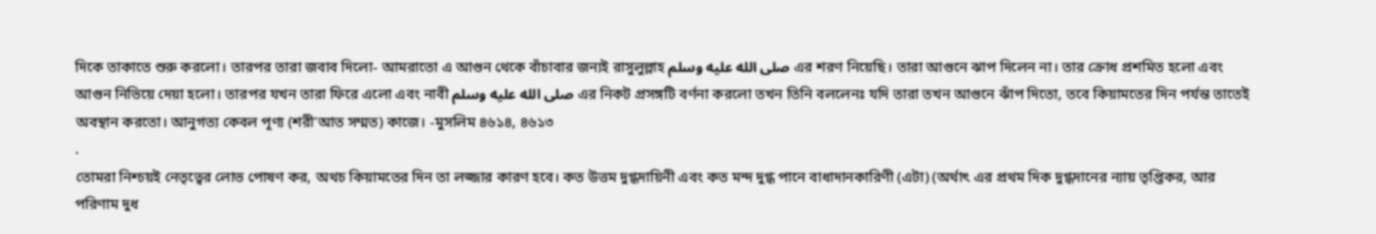দিকে তাকাতে শুরু করলো। তারপর তারা জবাব দিলো- আমরাতো এ আগুন থেকে বাঁচাবার জন্যই রাসুলুল্লাহ صلى الله عليه وسلم এর শরণ নিয়েছি। তারা আগুনে ঝাপ দিলেন না। তার ক্রোধ প্রশমিত হলো এবং আগুন নিভিয়ে দেয়া হলো। তারপর যখন তারা ফিরে এলো এবং নাবী صلى الله عليه وسلم এর নিকট প্রসঙ্গটি বর্ণনা করলো তখন তিনি বললেনঃ যদি তারা তখন আগুনে ঝাঁপ দিতো, তবে কিয়ামতের দিন পর্যন্ত তাতেই অবস্থান করতো। আনুগত্য কেবল পূণ্য (শরী'আত সম্মত) কাজে। -মুসলিম ৪৬১৪, ৪৬১৩
.
তোমরা নিশ্চয়ই নেতৃত্বের লোভ পোষণ কর, অথচ কিয়ামতের দিন তা লজ্জার কারণ হবে। কত উত্তম দুগ্ধদায়িনী এবং কত মন্দ দুগ্ধ পানে বাধাদানকারিণী (এটা) (অর্থাৎ এর প্রথম দিক দুগ্ধদানের ন্যায় তৃপ্তিকর, আর পরিণাম দুধ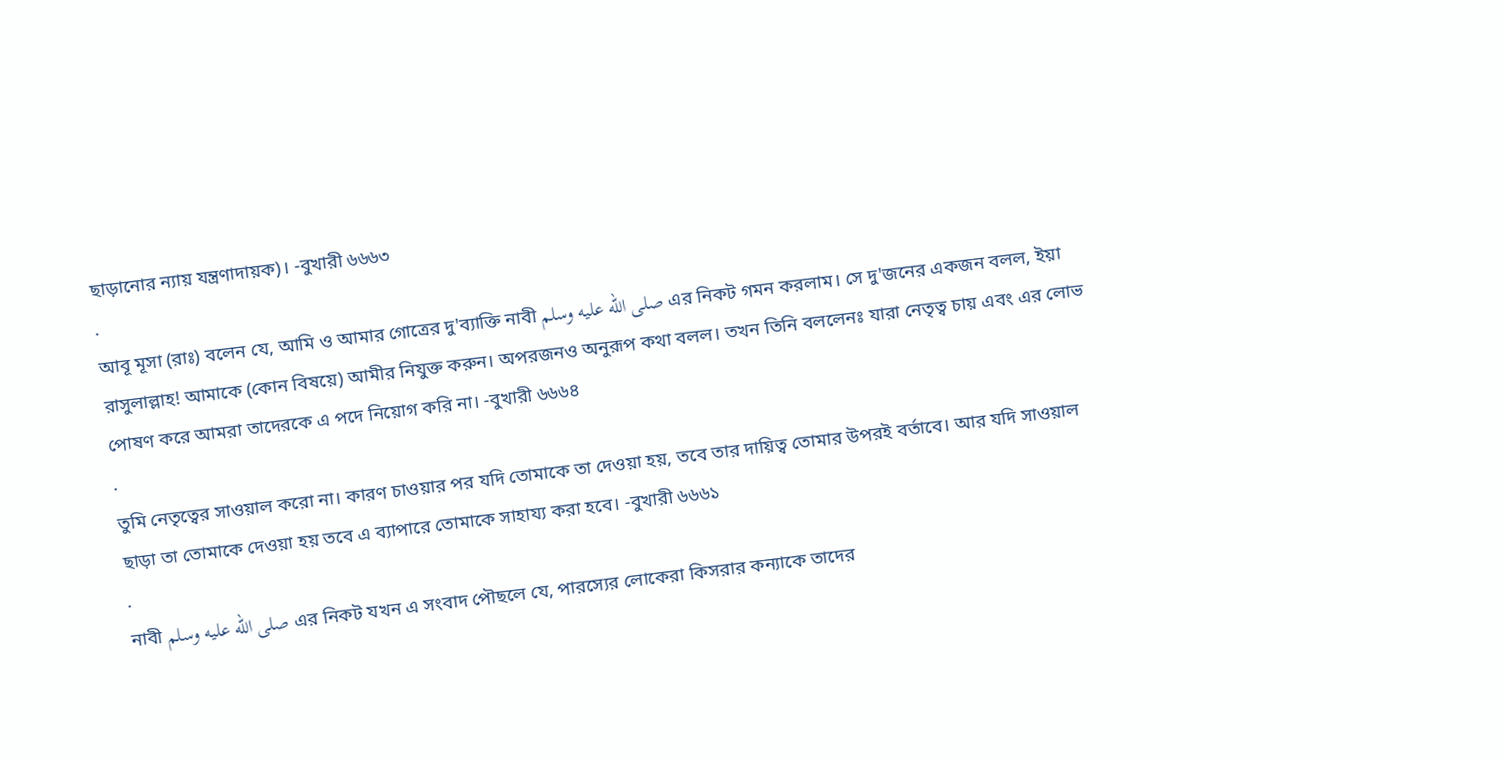ছাড়ানোর ন্যায় যন্ত্রণাদায়ক)। -বুখারী ৬৬৬৩
.
আবূ মূসা (রাঃ) বলেন যে, আমি ও আমার গোত্রের দু'ব্যাক্তি নাবী صلى الله عليه وسلم এর নিকট গমন করলাম। সে দু'জনের একজন বলল, ইয়া রাসুলাল্লাহ! আমাকে (কোন বিষয়ে) আমীর নিযুক্ত করুন। অপরজনও অনুরূপ কথা বলল। তখন তিনি বললেনঃ যারা নেতৃত্ব চায় এবং এর লোভ পোষণ করে আমরা তাদেরকে এ পদে নিয়োগ করি না। -বুখারী ৬৬৬৪
.
তুমি নেতৃত্বের সাওয়াল করো না। কারণ চাওয়ার পর যদি তোমাকে তা দেওয়া হয়, তবে তার দায়িত্ব তোমার উপরই বর্তাবে। আর যদি সাওয়াল ছাড়া তা তোমাকে দেওয়া হয় তবে এ ব্যাপারে তোমাকে সাহায্য করা হবে। -বুখারী ৬৬৬১
.
নাবী صلى الله عليه وسلم এর নিকট যখন এ সংবাদ পৌছলে যে, পারস্যের লোকেরা কিসরার কন্যাকে তাদের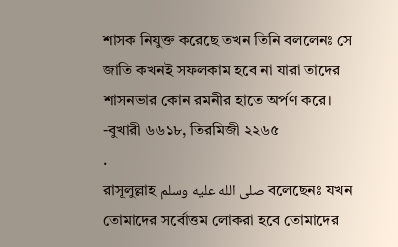শাসক নিযুক্ত করেছে তখন তিনি বললেনঃ সে জাতি কখনই সফলকাম হবে না যারা তাদের শাসনভার কোন রমনীর হাতে অর্পণ করে। -বুখারী ৬৬১৮, তিরমিজী ২২৬৫
.
রাসূলুল্লাহ صلى الله عليه وسلم বলেছেনঃ যখন তোমাদের সর্বোত্তম লোকরা হবে তোমাদের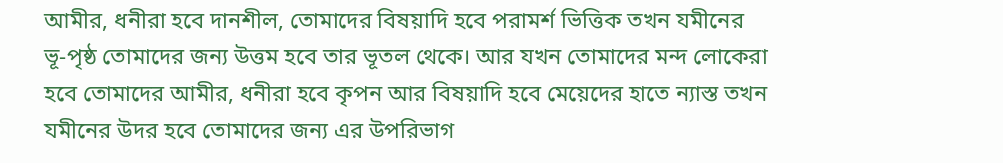আমীর, ধনীরা হবে দানশীল, তোমাদের বিষয়াদি হবে পরামর্শ ভিত্তিক তখন যমীনের ভূ-পৃষ্ঠ তোমাদের জন্য উত্তম হবে তার ভূতল থেকে। আর যখন তোমাদের মন্দ লোকেরা হবে তোমাদের আমীর, ধনীরা হবে কৃপন আর বিষয়াদি হবে মেয়েদের হাতে ন্যাস্ত তখন যমীনের উদর হবে তোমাদের জন্য এর উপরিভাগ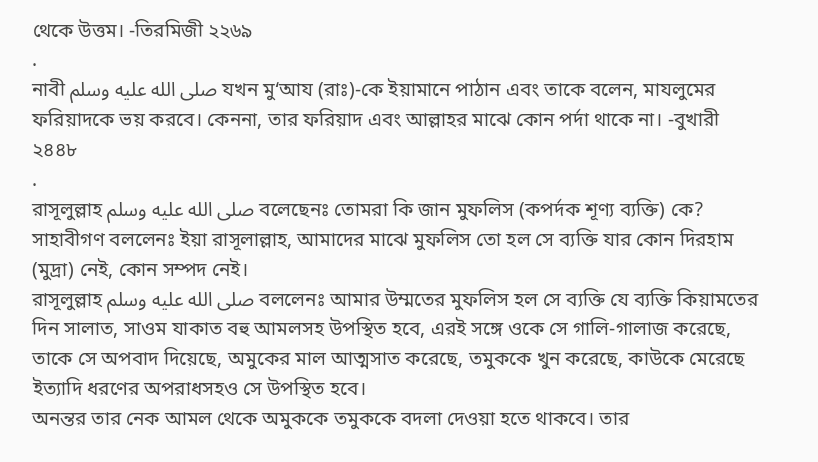থেকে উত্তম। -তিরমিজী ২২৬৯
.
নাবী صلى الله عليه وسلم যখন মু‘আয (রাঃ)-কে ইয়ামানে পাঠান এবং তাকে বলেন, মাযলুমের ফরিয়াদকে ভয় করবে। কেননা, তার ফরিয়াদ এবং আল্লাহর মাঝে কোন পর্দা থাকে না। -বুখারী ২৪৪৮
.
রাসূলুল্লাহ صلى الله عليه وسلم বলেছেনঃ তোমরা কি জান মুফলিস (কপর্দক শূণ্য ব্যক্তি) কে? সাহাবীগণ বললেনঃ ইয়া রাসূলাল্লাহ, আমাদের মাঝে মুফলিস তো হল সে ব্যক্তি যার কোন দিরহাম (মুদ্রা) নেই, কোন সম্পদ নেই।
রাসূলুল্লাহ صلى الله عليه وسلم বললেনঃ আমার উম্মতের মুফলিস হল সে ব্যক্তি যে ব্যক্তি কিয়ামতের দিন সালাত, সাওম যাকাত বহু আমলসহ উপস্থিত হবে, এরই সঙ্গে ওকে সে গালি-গালাজ করেছে, তাকে সে অপবাদ দিয়েছে, অমুকের মাল আত্মসাত করেছে, তমুককে খুন করেছে, কাউকে মেরেছে ইত্যাদি ধরণের অপরাধসহও সে উপস্থিত হবে।
অনন্তর তার নেক আমল থেকে অমুককে তমুককে বদলা দেওয়া হতে থাকবে। তার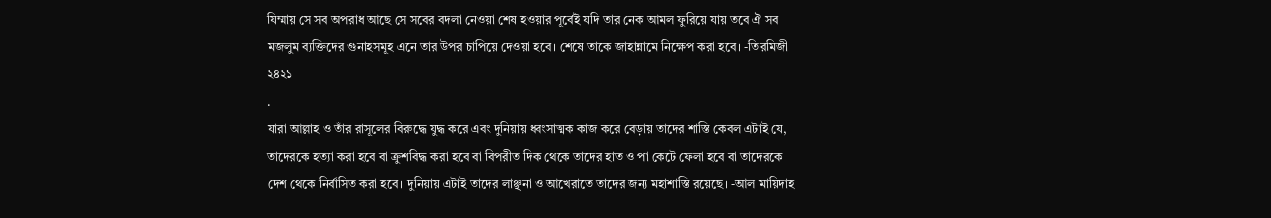যিম্মায় সে সব অপরাধ আছে সে সবের বদলা নেওয়া শেষ হওয়ার পূর্বেই যদি তার নেক আমল ফুরিয়ে যায় তবে ঐ সব মজলুম ব্যক্তিদের গুনাহসমূহ এনে তার উপর চাপিয়ে দেওয়া হবে। শেষে তাকে জাহান্নামে নিক্ষেপ করা হবে। -তিরমিজী ২৪২১
.
যারা আল্লাহ ও তাঁর রাসূলের বিরুদ্ধে যুদ্ধ করে এবং দুনিয়ায় ধ্বংসাত্মক কাজ করে বেড়ায় তাদের শাস্তি কেবল এটাই যে, তাদেরকে হত্যা করা হবে বা ক্রুশবিদ্ধ করা হবে বা বিপরীত দিক থেকে তাদের হাত ও পা কেটে ফেলা হবে বা তাদেরকে দেশ থেকে নির্বাসিত করা হবে। দুনিয়ায় এটাই তাদের লাঞ্ছনা ও আখেরাতে তাদের জন্য মহাশাস্তি রয়েছে। -আল মায়িদাহ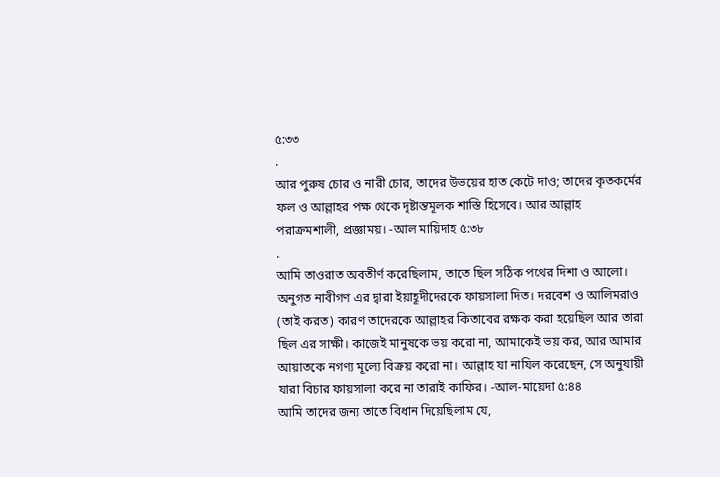৫:৩৩
.
আর পুরুষ চোর ও নারী চোর, তাদের উভয়ের হাত কেটে দাও; তাদের কৃতকর্মের ফল ও আল্লাহর পক্ষ থেকে দৃষ্টান্তমূলক শাস্তি হিসেবে। আর আল্লাহ পরাক্রমশালী, প্রজ্ঞাময়। -আল মায়িদাহ ৫:৩৮
.
আমি তাওরাত অবতীর্ণ করেছিলাম, তাতে ছিল সঠিক পথের দিশা ও আলো। অনুগত নাবীগণ এর দ্বারা ইয়াহূদীদেরকে ফায়সালা দিত। দরবেশ ও আলিমরাও (তাই করত) কারণ তাদেরকে আল্লাহর কিতাবের রক্ষক করা হয়েছিল আর তারা ছিল এর সাক্ষী। কাজেই মানুষকে ভয় করো না, আমাকেই ভয় কর, আর আমার আয়াতকে নগণ্য মূল্যে বিক্রয় করো না। আল্লাহ যা নাযিল করেছেন, সে অনুযায়ী যারা বিচার ফায়সালা করে না তারাই কাফির। -আল-মায়েদা ৫:৪৪
আমি তাদের জন্য তাতে বিধান দিয়েছিলাম যে,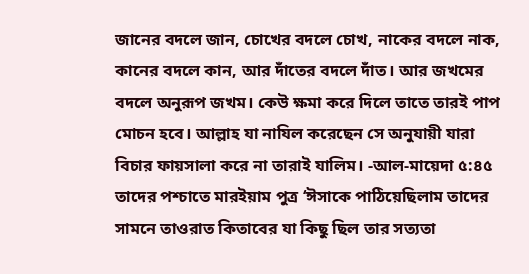জানের বদলে জান, চোখের বদলে চোখ, নাকের বদলে নাক, কানের বদলে কান, আর দাঁতের বদলে দাঁত। আর জখমের বদলে অনুরূপ জখম। কেউ ক্ষমা করে দিলে তাতে তারই পাপ মোচন হবে। আল্লাহ যা নাযিল করেছেন সে অনুযায়ী যারা বিচার ফায়সালা করে না তারাই যালিম। -আল-মায়েদা ৫:৪৫
তাদের পশ্চাতে মারইয়াম পুত্র ‘ঈসাকে পাঠিয়েছিলাম তাদের সামনে তাওরাত কিতাবের যা কিছু ছিল তার সত্যতা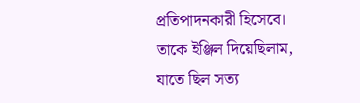প্রতিপাদনকারী হিসেবে। তাকে ইঞ্জিল দিয়েছিলাম, যাতে ছিল সত্য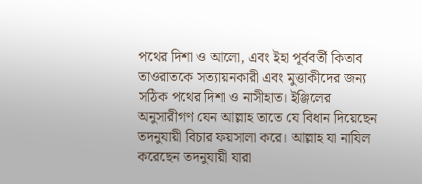পথের দিশা ও আলো, এবং ইহা পূর্ববর্তী কিতাব তাওরাতকে সত্যায়নকারী এবং মুত্তাকীদের জন্য সঠিক পথের দিশা ও নাসীহাত। ইঞ্জিলের অনুসারীগণ যেন আল্লাহ তাতে যে বিধান দিয়েছেন তদনুযায়ী বিচার ফয়সালা করে। আল্লাহ যা নাযিল করেছেন তদনুযায়ী যারা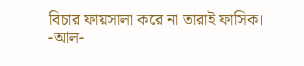বিচার ফায়সালা করে না তারাই ফাসিক। -আল-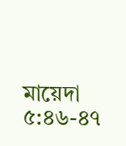মায়েদা ৫:৪৬-৪৭